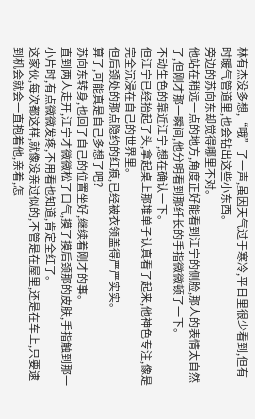林有杰没多想,“哦”了一声,虽因天气过于寒冷,平日里很少看到,但有时暖气管道里,也会钻出这些小东西。
旁边的苏向东却觉得哪里不对。
他站在稍远一点的地方,角度正好能看到江宁的侧脸,那人的表情太自然了,但刚才那一瞬间,他分明看到那纤长的手指微微顿了一下。
不动生色的靠近江宁,想在确认一下。
但江宁已经抬起了头,拿起桌上那堆单子认真看了起来,他神色专注,像是完全沉浸在自己的世界里。
但后颈处的那点隐约的红痕,已经被衣领盖得严严实实。
算了,可能真是自己多想了吧?
苏向东转身,也回了自己的位置坐好,继续着刚才的事。
直到两人走开,江宁才微微松了口气,摸了摸后颈那的皮肤,手指触到那一小片时,有点微微发疼,不用看也知道,肯定全红了。
这家伙,每次都这样,就像没亲过似的,不管是在屋里,还是在车上,只要逮到机会就会一直抱着他,亲着,怎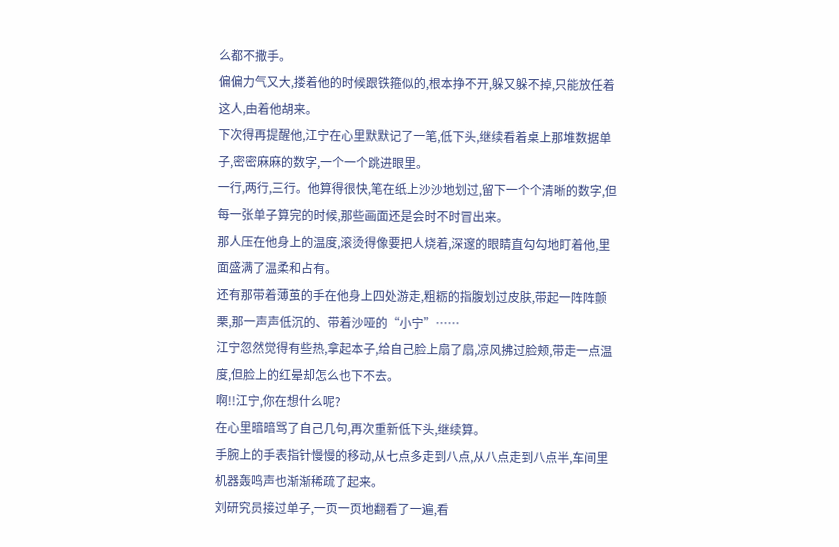么都不撒手。
偏偏力气又大,搂着他的时候跟铁箍似的,根本挣不开,躲又躲不掉,只能放任着这人,由着他胡来。
下次得再提醒他,江宁在心里默默记了一笔,低下头,继续看着桌上那堆数据单子,密密麻麻的数字,一个一个跳进眼里。
一行,两行,三行。他算得很快,笔在纸上沙沙地划过,留下一个个清晰的数字,但每一张单子算完的时候,那些画面还是会时不时冒出来。
那人压在他身上的温度,滚烫得像要把人烧着,深邃的眼睛直勾勾地盯着他,里面盛满了温柔和占有。
还有那带着薄茧的手在他身上四处游走,粗粝的指腹划过皮肤,带起一阵阵颤栗,那一声声低沉的、带着沙哑的“小宁”……
江宁忽然觉得有些热,拿起本子,给自己脸上扇了扇,凉风拂过脸颊,带走一点温度,但脸上的红晕却怎么也下不去。
啊!!江宁,你在想什么呢?
在心里暗暗骂了自己几句,再次重新低下头,继续算。
手腕上的手表指针慢慢的移动,从七点多走到八点,从八点走到八点半,车间里机器轰鸣声也渐渐稀疏了起来。
刘研究员接过单子,一页一页地翻看了一遍,看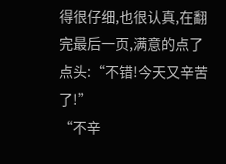得很仔细,也很认真,在翻完最后一页,满意的点了点头:“不错!今天又辛苦了!”
“不辛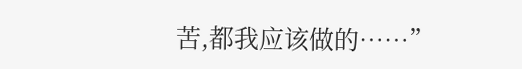苦,都我应该做的……”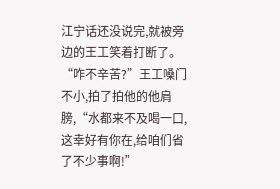江宁话还没说完,就被旁边的王工笑着打断了。
“咋不辛苦?”王工嗓门不小,拍了拍他的他肩膀,“水都来不及喝一口,这幸好有你在,给咱们省了不少事啊!”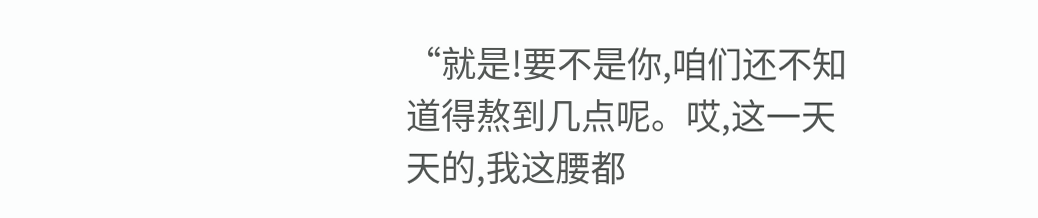“就是!要不是你,咱们还不知道得熬到几点呢。哎,这一天天的,我这腰都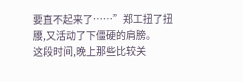要直不起来了……”郑工扭了扭腰,又活动了下僵硬的肩膀。
这段时间,晚上那些比较关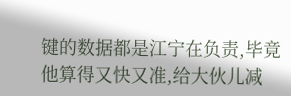键的数据都是江宁在负责,毕竟他算得又快又准,给大伙儿减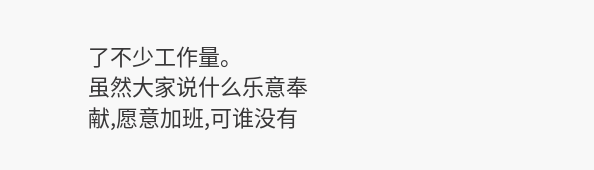了不少工作量。
虽然大家说什么乐意奉献,愿意加班,可谁没有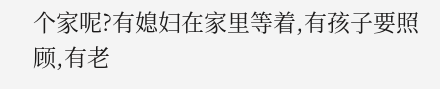个家呢?有媳妇在家里等着,有孩子要照顾,有老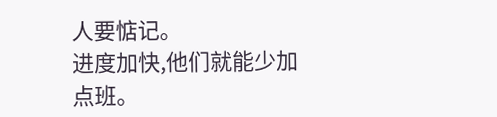人要惦记。
进度加快,他们就能少加点班。